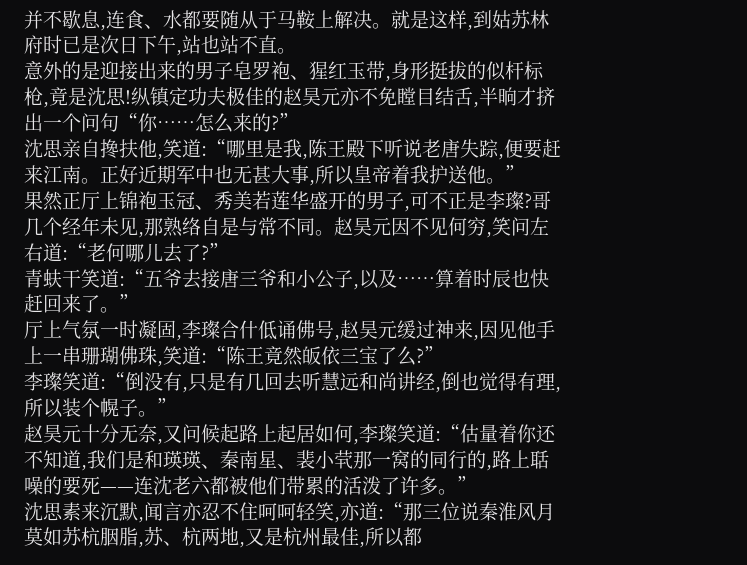并不歇息,连食、水都要随从于马鞍上解决。就是这样,到姑苏林府时已是次日下午,站也站不直。
意外的是迎接出来的男子皂罗袍、猩红玉带,身形挺拔的似杆标枪,竟是沈思!纵镇定功夫极佳的赵昊元亦不免瞠目结舌,半晌才挤出一个问句“你……怎么来的?”
沈思亲自搀扶他,笑道:“哪里是我,陈王殿下听说老唐失踪,便要赶来江南。正好近期军中也无甚大事,所以皇帝着我护送他。”
果然正厅上锦袍玉冠、秀美若莲华盛开的男子,可不正是李璨?哥几个经年未见,那熟络自是与常不同。赵昊元因不见何穷,笑问左右道:“老何哪儿去了?”
青蚨干笑道:“五爷去接唐三爷和小公子,以及……算着时辰也快赶回来了。”
厅上气氛一时凝固,李璨合什低诵佛号,赵昊元缓过神来,因见他手上一串珊瑚佛珠,笑道:“陈王竟然皈依三宝了么?”
李璨笑道:“倒没有,只是有几回去听慧远和尚讲经,倒也觉得有理,所以装个幌子。”
赵昊元十分无奈,又问候起路上起居如何,李璨笑道:“估量着你还不知道,我们是和瑛瑛、秦南星、裴小茕那一窝的同行的,路上聒噪的要死——连沈老六都被他们带累的活泼了许多。”
沈思素来沉默,闻言亦忍不住呵呵轻笑,亦道:“那三位说秦淮风月莫如苏杭胭脂,苏、杭两地,又是杭州最佳,所以都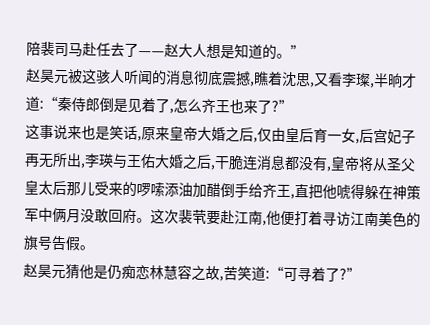陪裴司马赴任去了——赵大人想是知道的。”
赵昊元被这骇人听闻的消息彻底震撼,瞧着沈思,又看李璨,半晌才道:“秦侍郎倒是见着了,怎么齐王也来了?”
这事说来也是笑话,原来皇帝大婚之后,仅由皇后育一女,后宫妃子再无所出,李瑛与王佑大婚之后,干脆连消息都没有,皇帝将从圣父皇太后那儿受来的啰嗦添油加醋倒手给齐王,直把他唬得躲在神策军中俩月没敢回府。这次裴茕要赴江南,他便打着寻访江南美色的旗号告假。
赵昊元猜他是仍痴恋林慧容之故,苦笑道:“可寻着了?”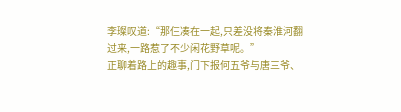李璨叹道:“那仨凑在一起,只差没将秦淮河翻过来,一路惹了不少闲花野草呢。”
正聊着路上的趣事,门下报何五爷与唐三爷、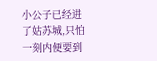小公子已经进了姑苏城,只怕一刻内便要到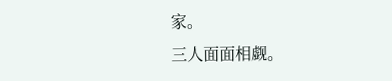家。
三人面面相觑。